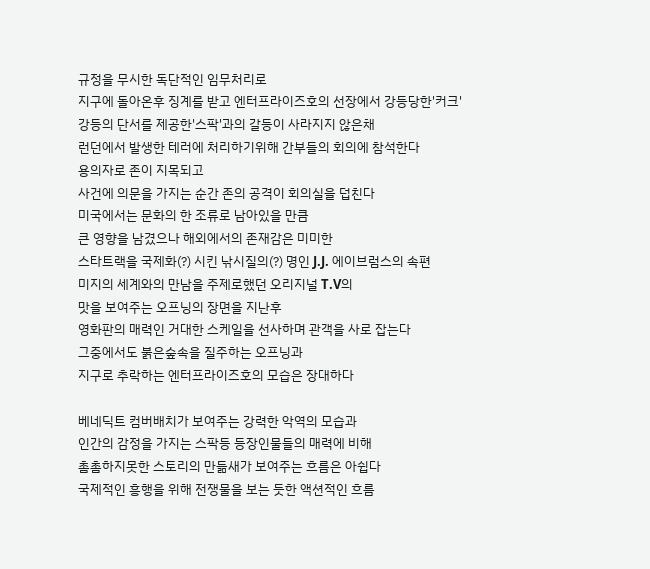규정을 무시한 독단적인 임무처리로
지구에 돌아온후 징계를 받고 엔터프라이즈호의 선장에서 강등당한'커크'
강등의 단서를 제공한'스팍'과의 갈등이 사라지지 않은채
런던에서 발생한 테러에 처리하기위해 간부들의 회의에 참석한다
용의자로 존이 지목되고
사건에 의문을 가지는 순간 존의 공격이 회의실을 덥친다
미국에서는 문화의 한 조류로 남아있을 만큼
큰 영향을 남겼으나 해외에서의 존재감은 미미한
스타트랙을 국제화(?) 시킨 낚시질의(?) 명인 J.J. 에이브럼스의 속편
미지의 세계와의 만남을 주제로했던 오리지널 T.V의
맛을 보여주는 오프닝의 장면을 지난후
영화판의 매력인 거대한 스케일을 선사하며 관객을 사로 잡는다
그중에서도 붉은숲속을 질주하는 오프닝과
지구로 추락하는 엔터프라이즈호의 모습은 장대하다

베네딕트 컴버배치가 보여주는 강력한 악역의 모습과
인간의 감정을 가지는 스팍등 등장인물들의 매력에 비해
촘촘하지못한 스토리의 만듦새가 보여주는 흐름은 아쉽다
국제적인 흥행을 위해 전쟁물을 보는 듯한 액션적인 흐름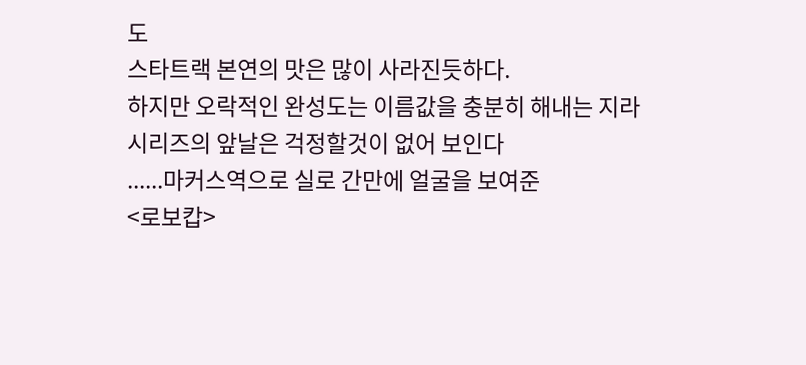도
스타트랙 본연의 맛은 많이 사라진듯하다.
하지만 오락적인 완성도는 이름값을 충분히 해내는 지라
시리즈의 앞날은 걱정할것이 없어 보인다
......마커스역으로 실로 간만에 얼굴을 보여준
<로보캅>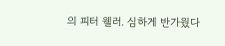의 피터 웰러. 심하게 반가웠다